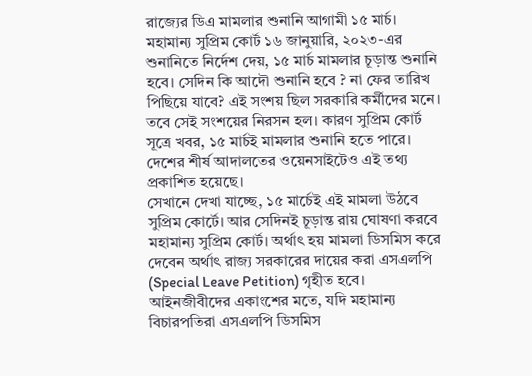রাজ্যের ডিএ মামলার শুনানি আগামী ১৫ মার্চ। মহামান্য সুপ্রিম কোর্ট ১৬ জানুয়ারি, ২০২৩-এর শুনানিতে নির্দেশ দেয়, ১৫ মার্চ মামলার চূড়ান্ত শুনানি হবে। সেদিন কি আদৌ শুনানি হবে ? না ফের তারিখ পিছিয়ে যাবে? এই সংশয় ছিল সরকারি কর্মীদের মনে।
তবে সেই সংশয়ের নিরসন হল। কারণ সুপ্রিম কোর্ট সূত্রে খবর, ১৫ মার্চই মামলার শুনানি হতে পারে। দেশের শীর্ষ আদালতের ওয়েনসাইটেও এই তথ্য প্রকাশিত হয়েছে।
সেখানে দেখা যাচ্ছে, ১৫ মার্চেই এই মামলা উঠবে সুপ্রিম কোর্টে। আর সেদিনই চূড়ান্ত রায় ঘোষণা করবে মহামান্য সুপ্রিম কোর্ট। অর্থাৎ হয় মামলা ডিসমিস করে দেবেন অর্থাৎ রাজ্য সরকারের দায়ের করা এসএলপি (Special Leave Petition) গৃহীত হবে। আইনজীবীদের একাংশের মতে, যদি মহামান্য বিচারপতিরা এসএলপি ডিসমিস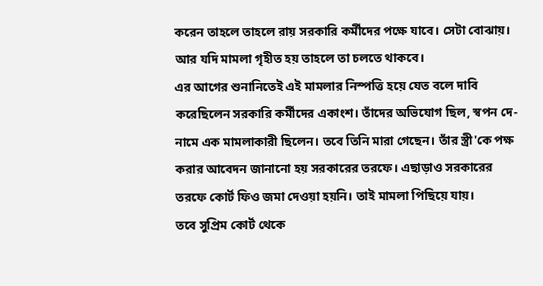করেন তাহলে তাহলে রায় সরকারি কর্মীদের পক্ষে যাবে। সেটা বোঝায়। আর যদি মামলা গৃহীত হয় তাহলে তা চলতে থাকবে।
এর আগের শুনানিতেই এই মামলার নিস্পত্তি হয়ে যেত বলে দাবি করেছিলেন সরকারি কর্মীদের একাংশ। তাঁদের অভিযোগ ছিল, স্বপন দে- নামে এক মামলাকারী ছিলেন। তবে তিনি মারা গেছেন। তাঁর স্ত্রী'কে পক্ষ করার আবেদন জানানো হয় সরকারের তরফে। এছাড়াও সরকারের তরফে কোর্ট ফিও জমা দেওয়া হয়নি। তাই মামলা পিছিয়ে যায়।
তবে সুপ্রিম কোর্ট থেকে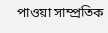পাওয়া সাম্প্রতিক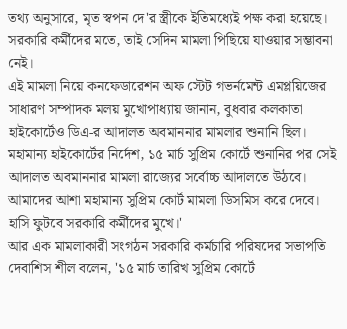তথ্য অনুসারে, মৃত স্বপন দে'র স্ত্রীকে ইতিমধ্যেই পক্ষ করা হয়েছে। সরকারি কর্মীদের মতে, তাই সেদিন মামলা পিছিয়ে যাওয়ার সম্ভাবনা নেই।
এই মামলা নিয়ে কনফেডারেশন অফ স্টেট গভর্নমেন্ট এমপ্লয়িজের সাধারণ সম্পাদক মলয় মুখোপাধ্যায় জানান, বুধবার কলকাতা হাইকোর্টেও ডিএ-র আদালত অবমাননার মামলার শুনানি ছিল। মহামান্য হাইকোর্টের নির্দেশ, ১৫ মার্চ সুপ্রিম কোর্টে শুনানির পর সেই আদালত অবমাননার মামলা রাজ্যের সর্বোচ্চ আদালতে উঠবে। আমাদের আশা মহামান্য সুপ্রিম কোর্ট মামলা ডিসমিস করে দেবে। হাসি ফুটবে সরকারি কর্মীদের মুখে।'
আর এক মামলাকারী সংগঠন সরকারি কর্মচারি পরিষদের সভাপতি দেবাশিস শীল বলেন, '১৫ মার্চ তারিখ সুপ্রিম কোর্টে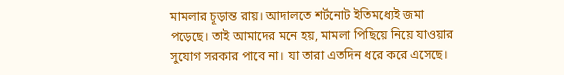মামলার চূড়ান্ত রায়। আদালতে শর্টনোট ইতিমধ্যেই জমা পড়েছে। তাই আমাদের মনে হয়, মামলা পিছিয়ে নিয়ে যাওয়ার সুযোগ সরকার পাবে না। যা তারা এতদিন ধরে করে এসেছে।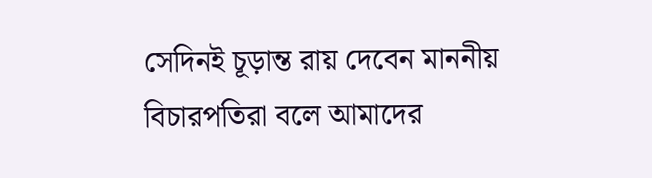সেদিনই চূড়ান্ত রায় দেবেন মাননীয় বিচারপতিরা বলে আমাদের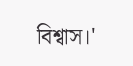বিশ্বাস।'